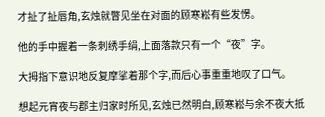才扯了扯唇角,玄烛就瞥见坐在对面的顾寒崧有些发愣。

他的手中握着一条刺绣手绢,上面落款只有一个“夜”字。

大拇指下意识地反复摩挲着那个字,而后心事重重地叹了口气。

想起元宵夜与郡主归家时所见,玄烛已然明白,顾寒崧与余不夜大抵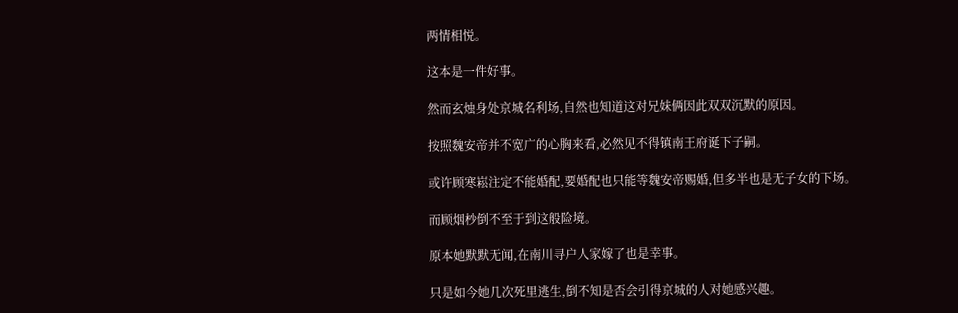两情相悦。

这本是一件好事。

然而玄烛身处京城名利场,自然也知道这对兄妹俩因此双双沉默的原因。

按照魏安帝并不宽广的心胸来看,必然见不得镇南王府诞下子嗣。

或许顾寒崧注定不能婚配,要婚配也只能等魏安帝赐婚,但多半也是无子女的下场。

而顾烟杪倒不至于到这般险境。

原本她默默无闻,在南川寻户人家嫁了也是幸事。

只是如今她几次死里逃生,倒不知是否会引得京城的人对她感兴趣。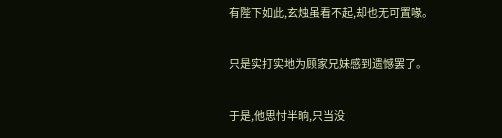有陛下如此,玄烛虽看不起,却也无可置喙。

只是实打实地为顾家兄妹感到遗憾罢了。

于是,他思忖半晌,只当没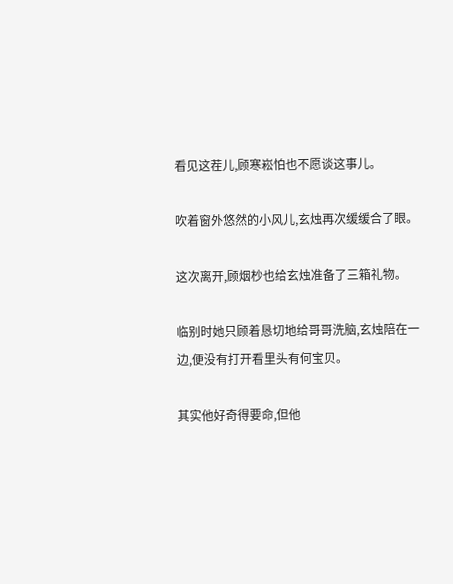看见这茬儿,顾寒崧怕也不愿谈这事儿。

吹着窗外悠然的小风儿,玄烛再次缓缓合了眼。

这次离开,顾烟杪也给玄烛准备了三箱礼物。

临别时她只顾着恳切地给哥哥洗脑,玄烛陪在一边,便没有打开看里头有何宝贝。

其实他好奇得要命,但他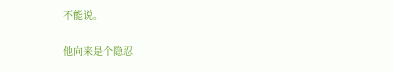不能说。

他向来是个隐忍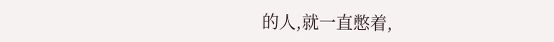的人,就一直憋着,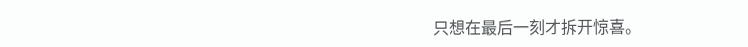只想在最后一刻才拆开惊喜。